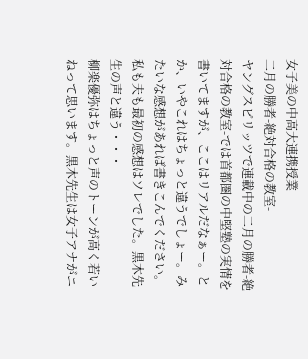女子美の中高大連携授業
二月の勝者-絶対合格の教室-
ヤングスピリッツで連載中の二月の勝者-絶対合格の教室-では首都圏の中堅塾の実情を書いてますが、ここはリアルだなぁー。とか、いやこれはちょっと違うでしょー。みたいな感想があれば書きこんでください。
私も夫も最初の感想はソレでした。黒木先生の声と違う・・・
柳楽優弥はちょっと声のトーンが高く若いねって思います。黒木先生は女子アナがニ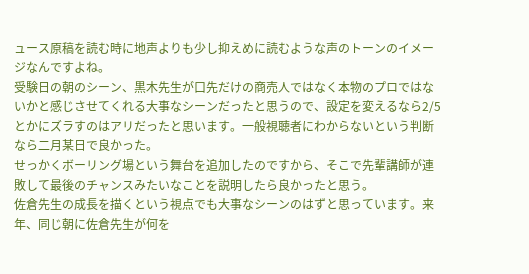ュース原稿を読む時に地声よりも少し抑えめに読むような声のトーンのイメージなんですよね。
受験日の朝のシーン、黒木先生が口先だけの商売人ではなく本物のプロではないかと感じさせてくれる大事なシーンだったと思うので、設定を変えるなら2/5とかにズラすのはアリだったと思います。一般視聴者にわからないという判断なら二月某日で良かった。
せっかくボーリング場という舞台を追加したのですから、そこで先輩講師が連敗して最後のチャンスみたいなことを説明したら良かったと思う。
佐倉先生の成長を描くという視点でも大事なシーンのはずと思っています。来年、同じ朝に佐倉先生が何を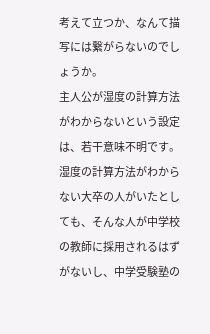考えて立つか、なんて描写には繋がらないのでしょうか。
主人公が湿度の計算方法がわからないという設定は、若干意味不明です。湿度の計算方法がわからない大卒の人がいたとしても、そんな人が中学校の教師に採用されるはずがないし、中学受験塾の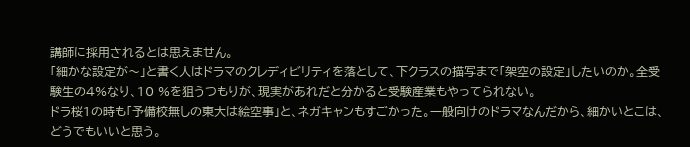講師に採用されるとは思えません。
「細かな設定が〜」と書く人はドラマのクレディビリティを落として、下クラスの描写まで「架空の設定」したいのか。全受験生の4%なり、10 %を狙うつもりが、現実があれだと分かると受験産業もやってられない。
ドラ桜1の時も「予備校無しの東大は絵空事」と、ネガキャンもすごかった。一般向けのドラマなんだから、細かいとこは、どうでもいいと思う。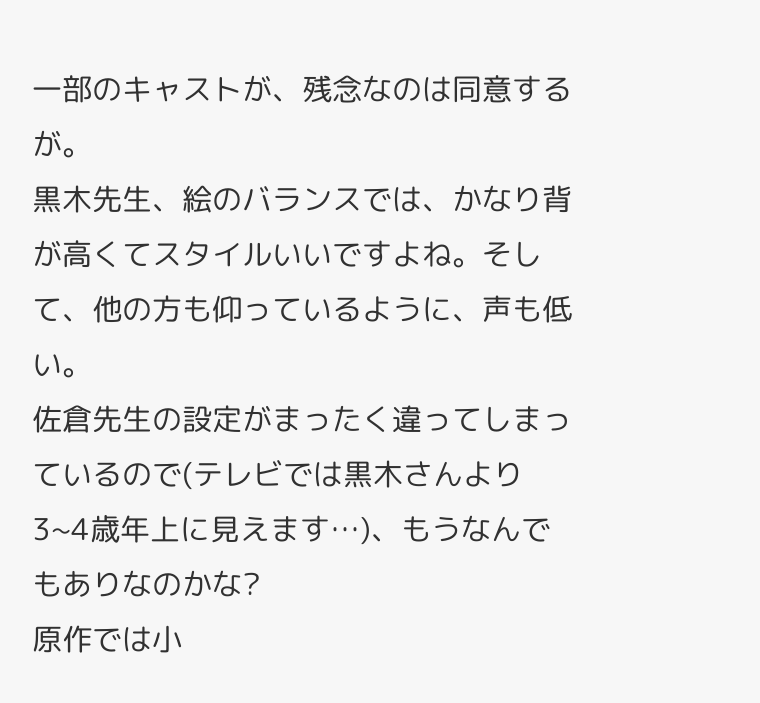一部のキャストが、残念なのは同意するが。
黒木先生、絵のバランスでは、かなり背が高くてスタイルいいですよね。そして、他の方も仰っているように、声も低い。
佐倉先生の設定がまったく違ってしまっているので(テレビでは黒木さんより3~4歳年上に見えます…)、もうなんでもありなのかな?
原作では小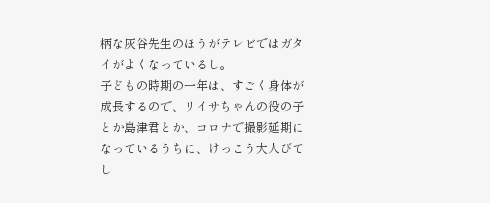柄な灰谷先生のほうがテレビではガタイがよくなっているし。
子どもの時期の一年は、すごく身体が成長するので、リイサちゃんの役の子とか島津君とか、コロナで撮影延期になっているうちに、けっこう大人びてし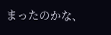まったのかな、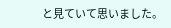と見ていて思いました。